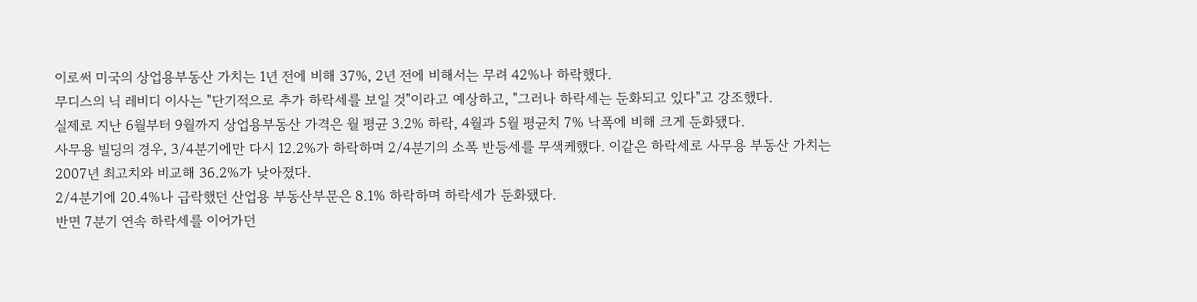이로써 미국의 상업용부동산 가치는 1년 전에 비해 37%, 2년 전에 비해서는 무려 42%나 하락했다.
무디스의 닉 레비디 이사는 "단기적으로 추가 하락세를 보일 것"이라고 예상하고, "그러나 하락세는 둔화되고 있다"고 강조했다.
실제로 지난 6월부터 9월까지 상업용부동산 가격은 월 평균 3.2% 하락, 4월과 5월 평균치 7% 낙폭에 비해 크게 둔화됐다.
사무용 빌딩의 경우, 3/4분기에만 다시 12.2%가 하락하며 2/4분기의 소폭 반등세를 무색케했다. 이같은 하락세로 사무용 부동산 가치는 2007년 최고치와 비교해 36.2%가 낮아졌다.
2/4분기에 20.4%나 급락했던 산업용 부동산부문은 8.1% 하락하며 하락세가 둔화됐다.
반면 7분기 연속 하락세를 이어가던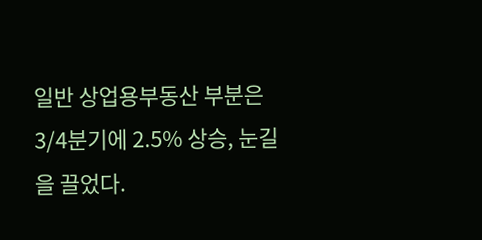일반 상업용부동산 부분은 3/4분기에 2.5% 상승, 눈길을 끌었다.